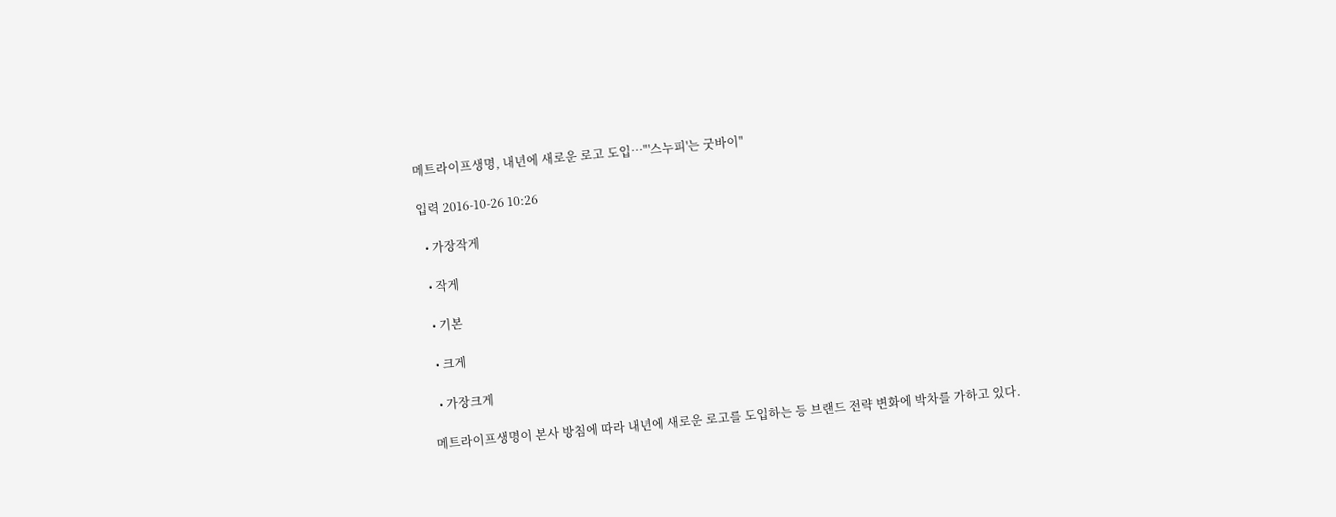메트라이프생명, 내년에 새로운 로고 도입…"'스누피'는 굿바이"

입력 2016-10-26 10:26

  • 가장작게

  • 작게

  • 기본

  • 크게

  • 가장크게

메트라이프생명이 본사 방침에 따라 내년에 새로운 로고를 도입하는 등 브랜드 전략 변화에 박차를 가하고 있다.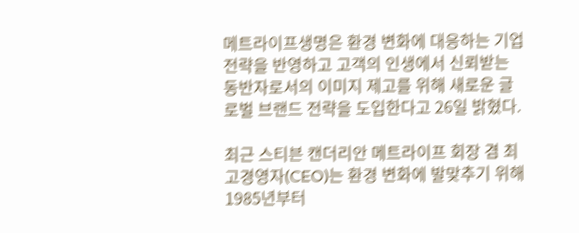메트라이프생명은 환경 변화에 대응하는 기업전략을 반영하고 고객의 인생에서 신뢰받는 동반자로서의 이미지 제고를 위해 새로운 글로벌 브랜드 전략을 도입한다고 26일 밝혔다.

최근 스티븐 캔더리안 메트라이프 회장 겸 최고경영자(CEO)는 환경 변화에 발맞추기 위해 1985년부터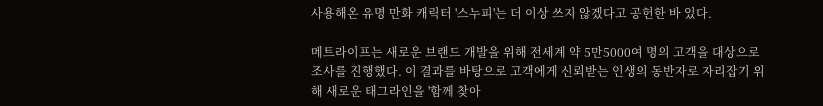사용해온 유명 만화 캐릭터 '스누피'는 더 이상 쓰지 않겠다고 공헌한 바 있다.

메트라이프는 새로운 브랜드 개발을 위해 전세계 약 5만5000여 명의 고객을 대상으로 조사를 진행했다. 이 결과를 바탕으로 고객에게 신뢰받는 인생의 동반자로 자리잡기 위해 새로운 태그라인을 '함께 찾아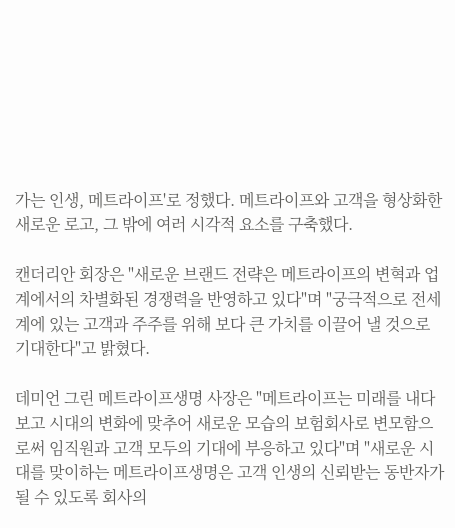가는 인생, 메트라이프'로 정했다. 메트라이프와 고객을 형상화한 새로운 로고, 그 밖에 여러 시각적 요소를 구축했다.

캔더리안 회장은 "새로운 브랜드 전략은 메트라이프의 변혁과 업계에서의 차별화된 경쟁력을 반영하고 있다"며 "궁극적으로 전세계에 있는 고객과 주주를 위해 보다 큰 가치를 이끌어 낼 것으로 기대한다"고 밝혔다.

데미언 그린 메트라이프생명 사장은 "메트라이프는 미래를 내다 보고 시대의 변화에 맞추어 새로운 모습의 보험회사로 변모함으로써 임직원과 고객 모두의 기대에 부응하고 있다"며 "새로운 시대를 맞이하는 메트라이프생명은 고객 인생의 신뢰받는 동반자가 될 수 있도록 회사의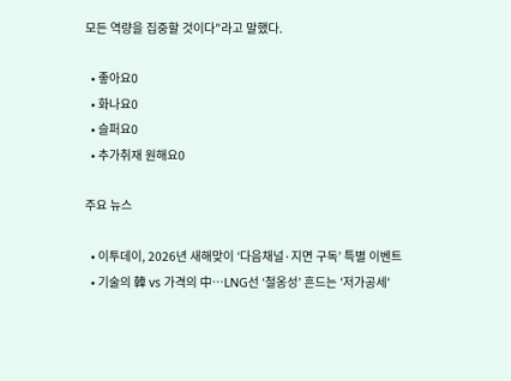모든 역량을 집중할 것이다"라고 말했다.

  • 좋아요0
  • 화나요0
  • 슬퍼요0
  • 추가취재 원해요0

주요 뉴스

  • 이투데이, 2026년 새해맞이 ‘다음채널·지면 구독’ 특별 이벤트
  • 기술의 韓 vs 가격의 中…LNG선 ‘철옹성’ 흔드는 '저가공세'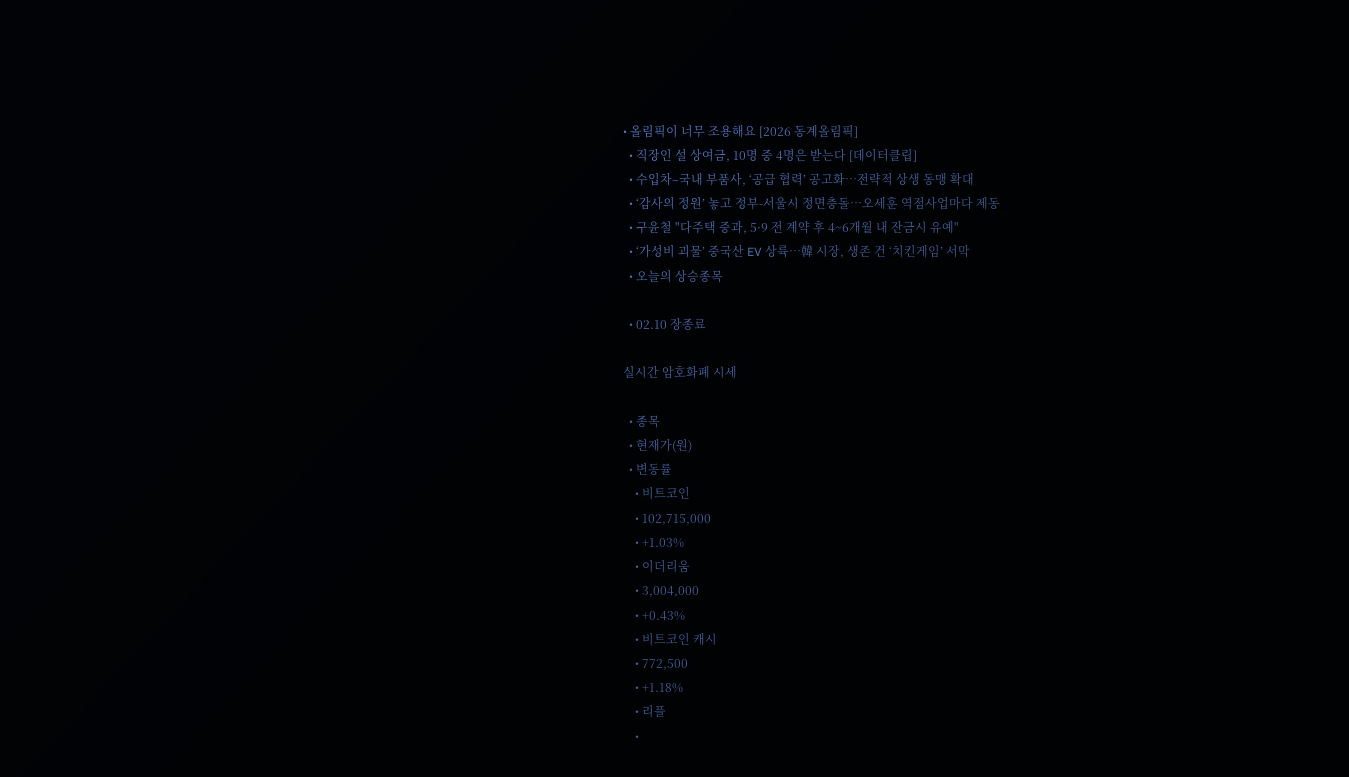• 올림픽이 너무 조용해요 [2026 동계올림픽]
  • 직장인 설 상여금, 10명 중 4명은 받는다 [데이터클립]
  • 수입차–국내 부품사, ‘공급 협력’ 공고화…전략적 상생 동맹 확대
  • ‘감사의 정원’ 놓고 정부-서울시 정면충돌…오세훈 역점사업마다 제동
  • 구윤철 "다주택 중과, 5·9 전 계약 후 4~6개월 내 잔금시 유예"
  • ‘가성비 괴물’ 중국산 EV 상륙…韓 시장, 생존 건 ‘치킨게임’ 서막
  • 오늘의 상승종목

  • 02.10 장종료

실시간 암호화폐 시세

  • 종목
  • 현재가(원)
  • 변동률
    • 비트코인
    • 102,715,000
    • +1.03%
    • 이더리움
    • 3,004,000
    • +0.43%
    • 비트코인 캐시
    • 772,500
    • +1.18%
    • 리플
    •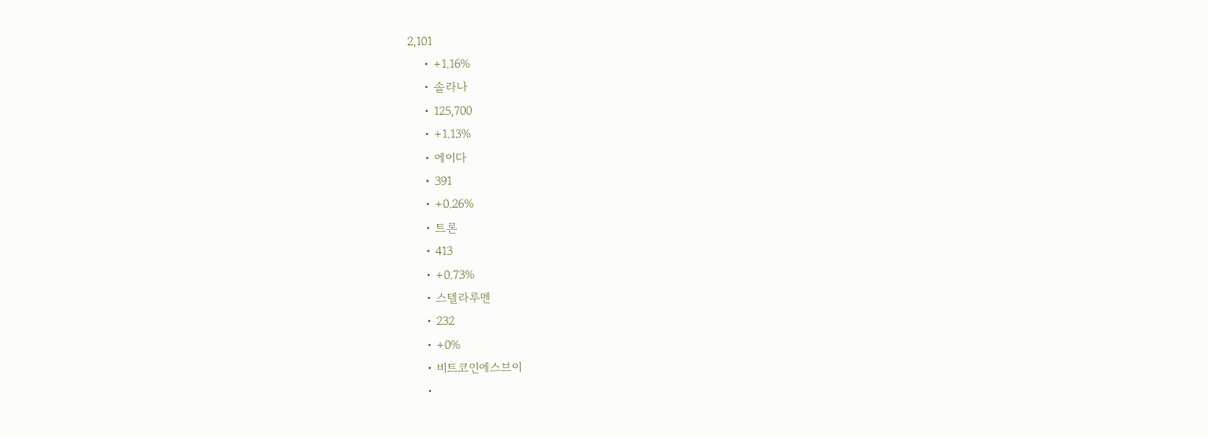2,101
    • +1.16%
    • 솔라나
    • 125,700
    • +1.13%
    • 에이다
    • 391
    • +0.26%
    • 트론
    • 413
    • +0.73%
    • 스텔라루멘
    • 232
    • +0%
    • 비트코인에스브이
    •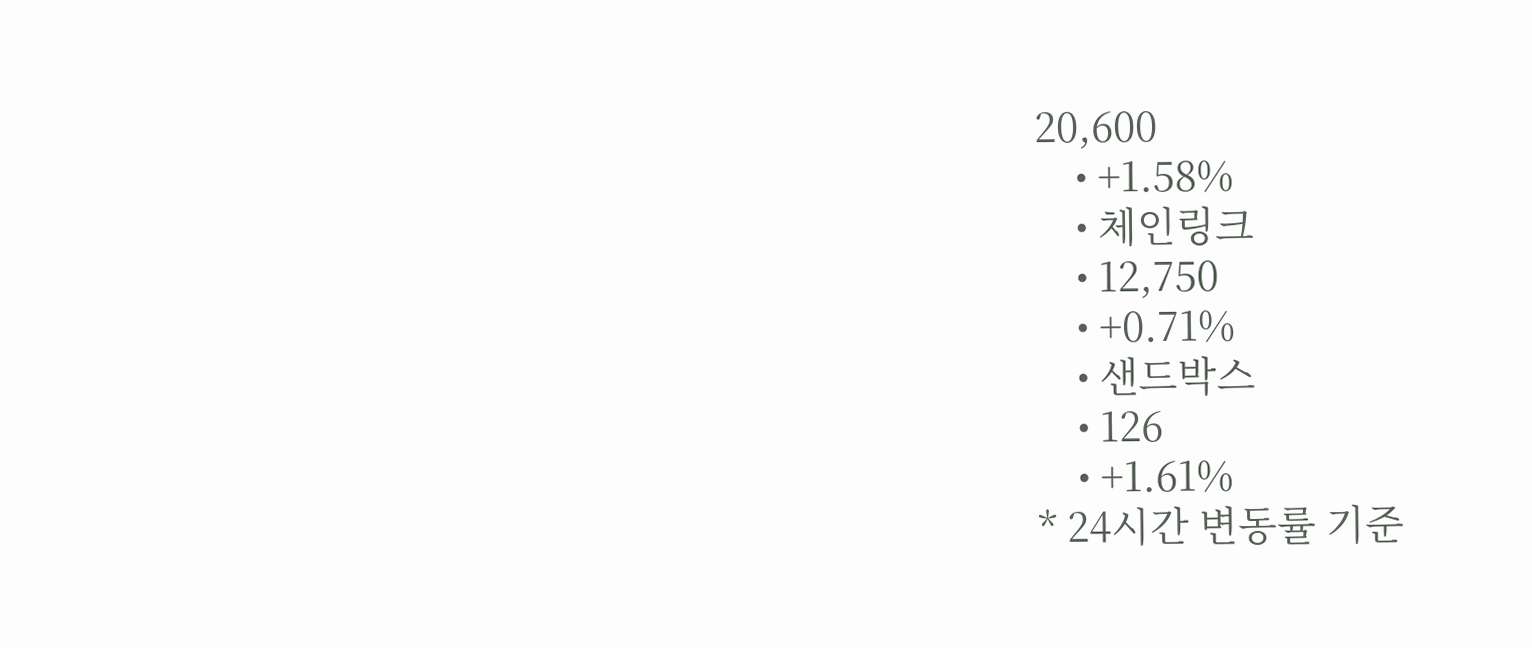20,600
    • +1.58%
    • 체인링크
    • 12,750
    • +0.71%
    • 샌드박스
    • 126
    • +1.61%
* 24시간 변동률 기준